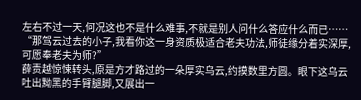左右不过一天,何况这也不是什么难事,不就是别人问什么答应什么而已……
“那驾云过去的小子,我看你这一身资质极适合老夫功法,师徒缘分着实深厚,可愿奉老夫为师?”
薛责越惊悚转头,原是方才路过的一朵厚实乌云,约摸数里方圆。眼下这乌云吐出黝黑的手臂腿脚,又展出一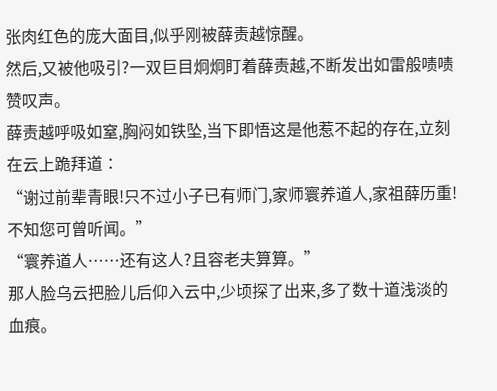张肉红色的庞大面目,似乎刚被薛责越惊醒。
然后,又被他吸引?一双巨目炯炯盯着薛责越,不断发出如雷般啧啧赞叹声。
薛责越呼吸如窒,胸闷如铁坠,当下即悟这是他惹不起的存在,立刻在云上跪拜道∶
“谢过前辈青眼!只不过小子已有师门,家师寰养道人,家祖薛历重!不知您可曾听闻。”
“寰养道人……还有这人?且容老夫算算。”
那人脸乌云把脸儿后仰入云中,少顷探了出来,多了数十道浅淡的血痕。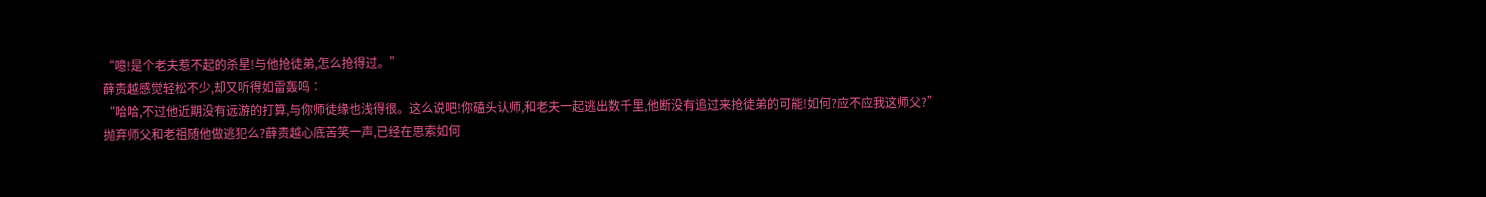“噫!是个老夫惹不起的杀星!与他抢徒弟,怎么抢得过。”
薛责越感觉轻松不少,却又听得如雷轰鸣∶
“哈哈,不过他近期没有远游的打算,与你师徒缘也浅得很。这么说吧!你磕头认师,和老夫一起逃出数千里,他断没有追过来抢徒弟的可能!如何?应不应我这师父?”
抛弃师父和老祖随他做逃犯么?薛责越心底苦笑一声,已经在思索如何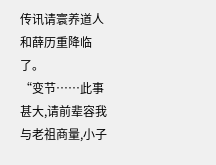传讯请寰养道人和薛历重降临了。
“变节……此事甚大,请前辈容我与老祖商量,小子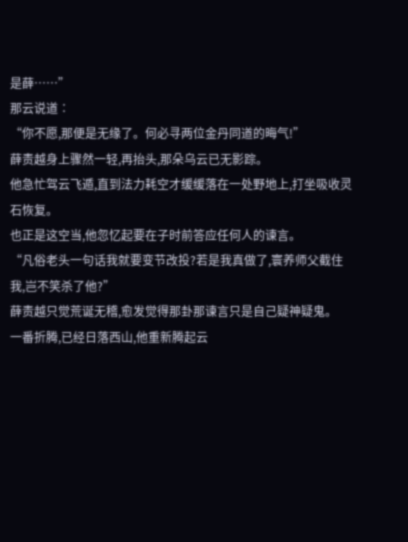是薛……”
那云说道∶
“你不愿,那便是无缘了。何必寻两位金丹同道的晦气!”
薛责越身上骤然一轻,再抬头,那朵乌云已无影踪。
他急忙驾云飞遁,直到法力耗空才缓缓落在一处野地上,打坐吸收灵石恢复。
也正是这空当,他忽忆起要在子时前答应任何人的谏言。
“凡俗老头一句话我就要变节改投?若是我真做了,寰养师父截住我,岂不笑杀了他?”
薛责越只觉荒诞无稽,愈发觉得那卦那谏言只是自己疑神疑鬼。
一番折腾,已经日落西山,他重新腾起云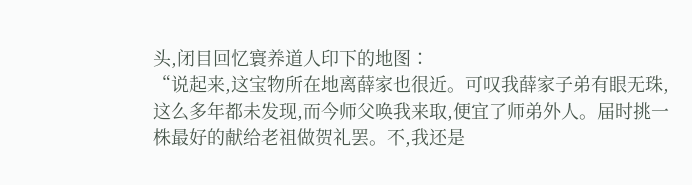头,闭目回忆寰养道人印下的地图∶
“说起来,这宝物所在地离薛家也很近。可叹我薛家子弟有眼无珠,这么多年都未发现,而今师父唤我来取,便宜了师弟外人。届时挑一株最好的献给老祖做贺礼罢。不,我还是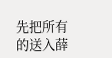先把所有的送入薛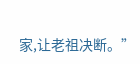家,让老祖决断。”